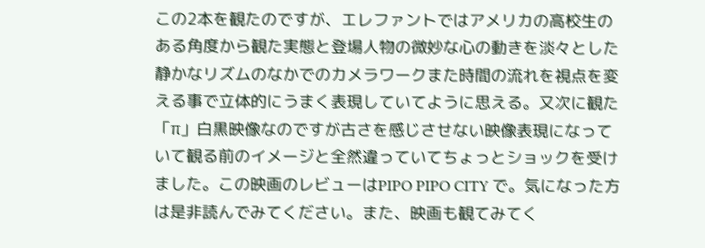この2本を観たのですが、エレファントではアメリカの高校生のある角度から観た実態と登場人物の微妙な心の動きを淡々とした静かなリズムのなかでのカメラワークまた時間の流れを視点を変える事で立体的にうまく表現していてように思える。又次に観た「π」白黒映像なのですが古さを感じさせない映像表現になっていて観る前のイメージと全然違っていてちょっとショックを受けました。この映画のレビューはPIPO PIPO CITY で。気になった方は是非読んでみてください。また、映画も観てみてく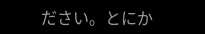ださい。とにか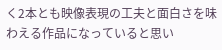く2本とも映像表現の工夫と面白さを味わえる作品になっていると思い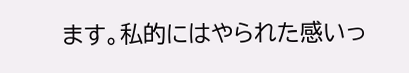ます。私的にはやられた感いっ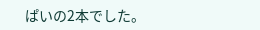ぱいの2本でした。